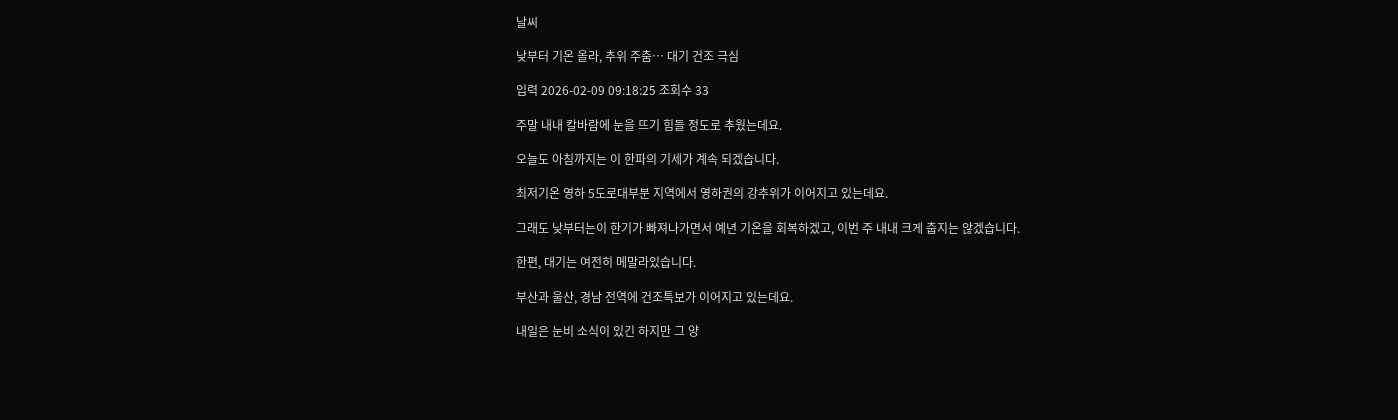날씨

낮부터 기온 올라, 추위 주춤… 대기 건조 극심

입력 2026-02-09 09:18:25 조회수 33

주말 내내 칼바람에 눈을 뜨기 힘들 정도로 추웠는데요.

오늘도 아침까지는 이 한파의 기세가 계속 되겠습니다.

최저기온 영하 5도로대부분 지역에서 영하권의 강추위가 이어지고 있는데요.

그래도 낮부터는이 한기가 빠져나가면서 예년 기온을 회복하겠고, 이번 주 내내 크게 춥지는 않겠습니다.

한편, 대기는 여전히 메말라있습니다.

부산과 울산, 경남 전역에 건조특보가 이어지고 있는데요.

내일은 눈비 소식이 있긴 하지만 그 양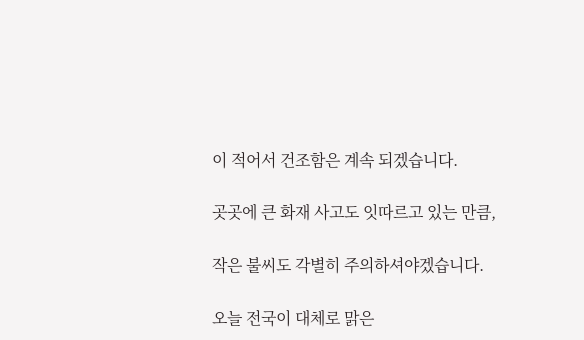이 적어서 건조함은 계속 되겠습니다.

곳곳에 큰 화재 사고도 잇따르고 있는 만큼,

작은 불씨도 각별히 주의하셔야겠습니다.

오늘 전국이 대체로 맑은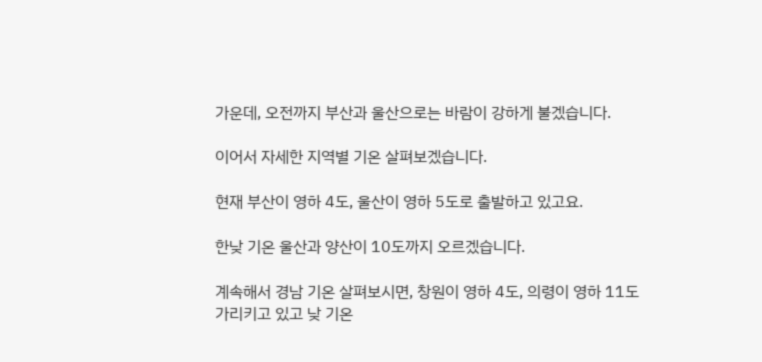가운데, 오전까지 부산과 울산으로는 바람이 강하게 불겠습니다.

이어서 자세한 지역별 기온 살펴보겠습니다.

현재 부산이 영하 4도, 울산이 영하 5도로 출발하고 있고요.

한낮 기온 울산과 양산이 10도까지 오르겠습니다.

계속해서 경남 기온 살펴보시면, 창원이 영하 4도, 의령이 영하 11도 가리키고 있고 낮 기온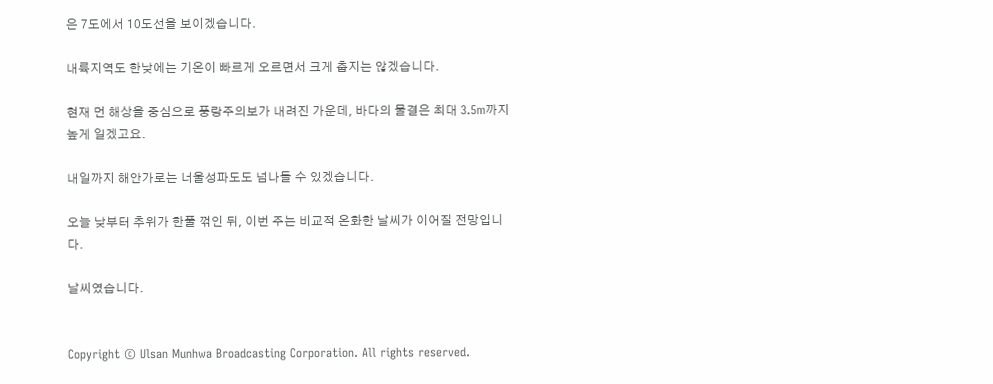은 7도에서 10도선을 보이겠습니다.

내륙지역도 한낮에는 기온이 빠르게 오르면서 크게 춥지는 않겠습니다.

현재 먼 해상을 중심으로 풍랑주의보가 내려진 가운데, 바다의 물결은 최대 3.5m까지 높게 일겠고요.

내일까지 해안가로는 너울성파도도 넘나들 수 있겠습니다.

오늘 낮부터 추위가 한풀 꺾인 뒤, 이번 주는 비교적 온화한 날씨가 이어질 전망입니다.

날씨였습니다.


Copyright © Ulsan Munhwa Broadcasting Corporation. All rights reserved.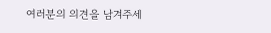여러분의 의견을 남겨주세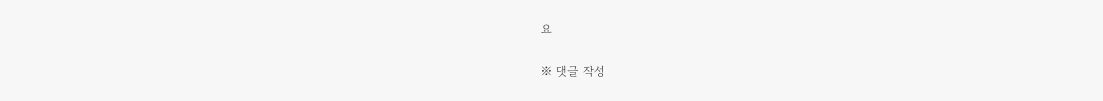요

※ 댓글 작성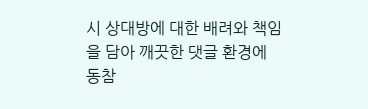시 상대방에 대한 배려와 책임을 담아 깨끗한 댓글 환경에 동참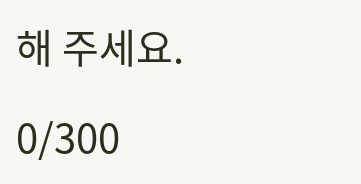해 주세요.

0/300